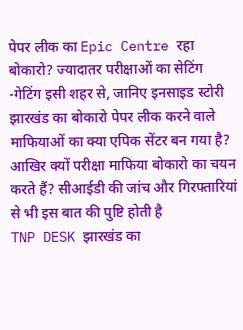पेपर लीक का Epic Centre रहा बोकारो? ज्यादातर परीक्षाओं का सेटिंग -गेटिंग इसी शहर से, जानिए इनसाइड स्टोरी
झारखंड का बोकारो पेपर लीक करने वाले माफियाओं का क्या एपिक सेंटर बन गया है? आखिर क्यों परीक्षा माफिया बोकारो का चयन करते हैं? सीआईडी की जांच और गिरफ्तारियां से भी इस बात की पुष्टि होती है
TNP DESK झारखंड का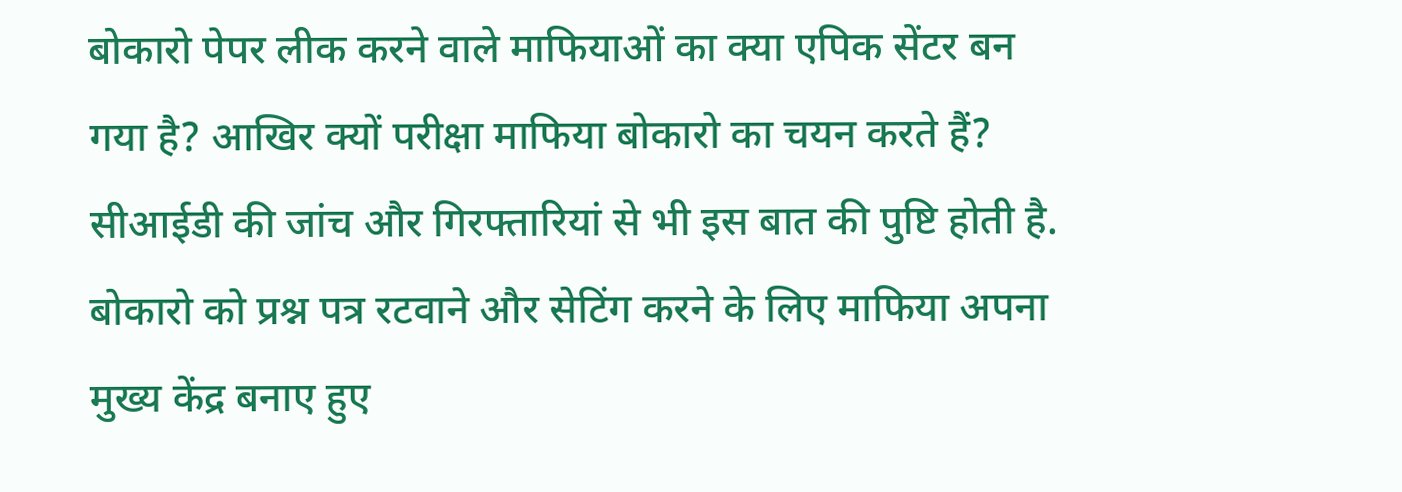बोकारो पेपर लीक करने वाले माफियाओं का क्या एपिक सेंटर बन गया है? आखिर क्यों परीक्षा माफिया बोकारो का चयन करते हैं? सीआईडी की जांच और गिरफ्तारियां से भी इस बात की पुष्टि होती है. बोकारो को प्रश्न पत्र रटवाने और सेटिंग करने के लिए माफिया अपना मुख्य केंद्र बनाए हुए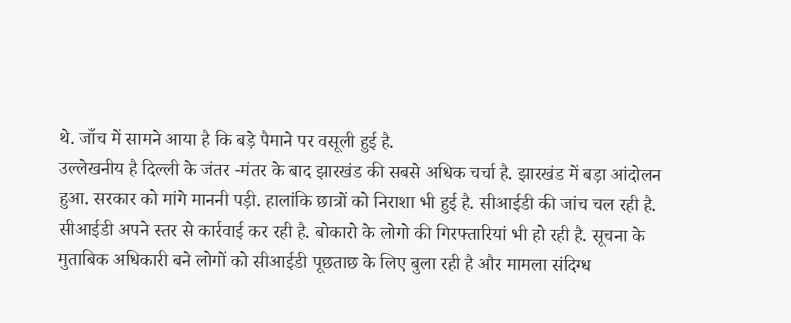थे. जाँच में सामने आया है कि बड़े पैमाने पर वसूली हुई है.
उल्लेखनीय है दिल्ली के जंतर -मंतर के बाद झारखंड की सबसे अधिक चर्चा है. झारखंड में बड़ा आंदोलन हुआ. सरकार को मांगे माननी पड़ी. हालांकि छात्रों को निराशा भी हुई है. सीआईडी की जांच चल रही है. सीआईडी अपने स्तर से कार्रवाई कर रही है. बोकारो के लोगो की गिरफ्तारियां भी हो रही है. सूचना के मुताबिक अधिकारी बने लोगों को सीआईडी पूछताछ के लिए बुला रही है और मामला संदिग्ध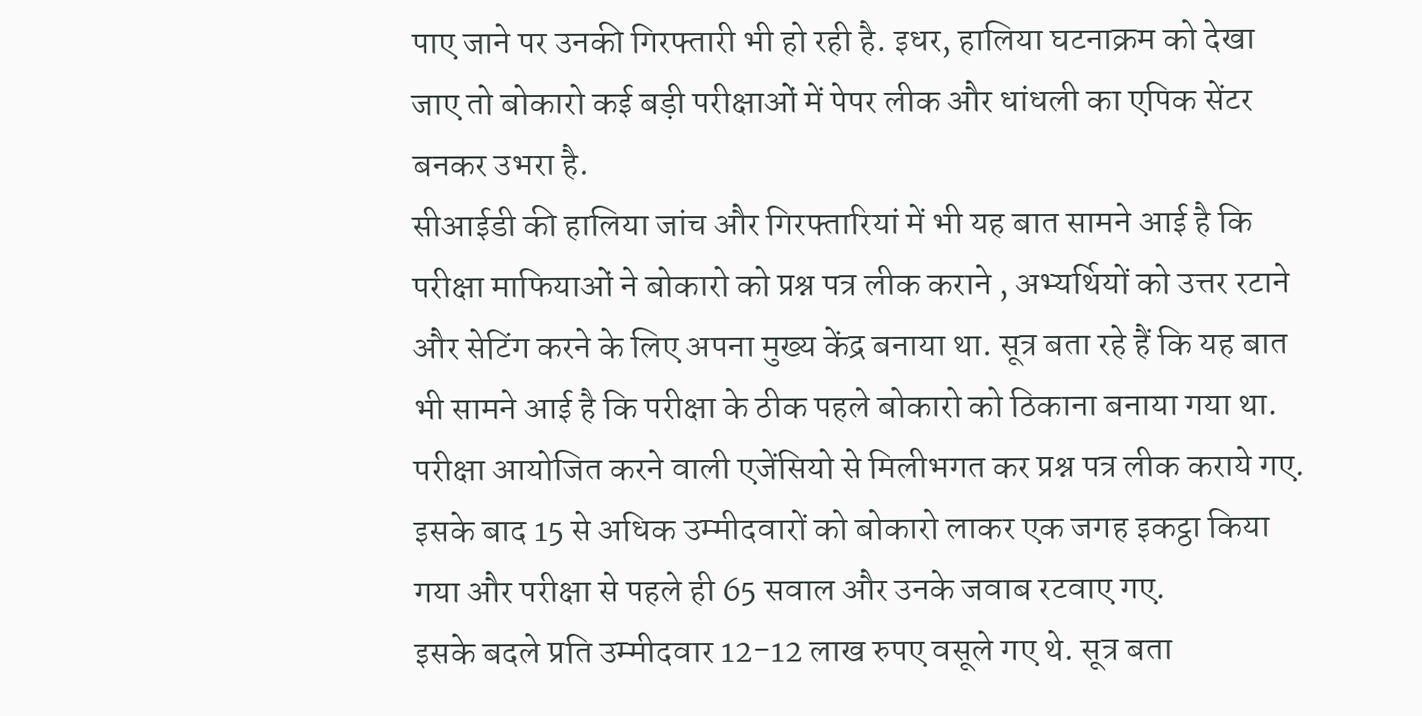पाए जाने पर उनकी गिरफ्तारी भी हो रही है. इधर, हालिया घटनाक्रम को देखा जाए तो बोकारो कई बड़ी परीक्षाओं में पेपर लीक और धांधली का एपिक सेंटर बनकर उभरा है.
सीआईडी की हालिया जांच और गिरफ्तारियां में भी यह बात सामने आई है कि परीक्षा माफियाओं ने बोकारो को प्रश्न पत्र लीक कराने , अभ्यर्थियों को उत्तर रटाने और सेटिंग करने के लिए अपना मुख्य केंद्र बनाया था. सूत्र बता रहे हैं कि यह बात भी सामने आई है कि परीक्षा के ठीक पहले बोकारो को ठिकाना बनाया गया था. परीक्षा आयोजित करने वाली एजेंसियो से मिलीभगत कर प्रश्न पत्र लीक कराये गए. इसके बाद 15 से अधिक उम्मीदवारों को बोकारो लाकर एक जगह इकट्ठा किया गया और परीक्षा से पहले ही 65 सवाल और उनके जवाब रटवाए गए.
इसके बदले प्रति उम्मीदवार 12-12 लाख रुपए वसूले गए थे. सूत्र बता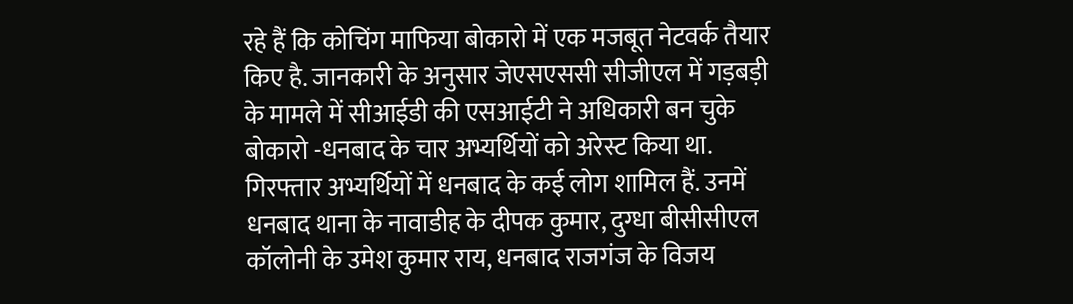रहे हैं कि कोचिंग माफिया बोकारो में एक मजबूत नेटवर्क तैयार किए है. जानकारी के अनुसार जेएसएससी सीजीएल में गड़बड़ी के मामले में सीआईडी की एसआईटी ने अधिकारी बन चुके बोकारो -धनबाद के चार अभ्यर्थियों को अरेस्ट किया था. गिरफ्तार अभ्यर्थियों में धनबाद के कई लोग शामिल हैं. उनमें धनबाद थाना के नावाडीह के दीपक कुमार, दुग्धा बीसीसीएल कॉलोनी के उमेश कुमार राय, धनबाद राजगंज के विजय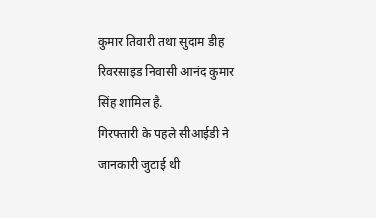कुमार तिवारी तथा सुदाम डीह रिवरसाइड निवासी आनंद कुमार सिंह शामिल है.
गिरफ्तारी के पहले सीआईडी ने जानकारी जुटाई थी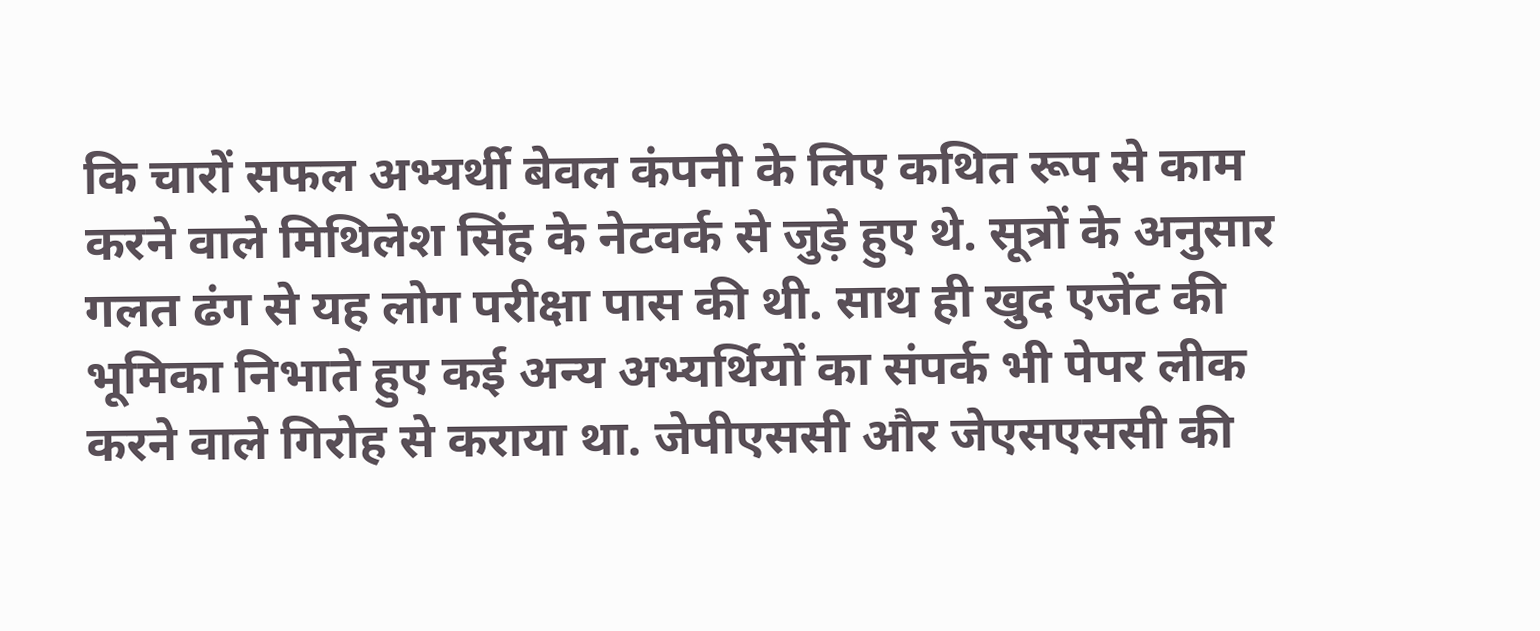कि चारों सफल अभ्यर्थी बेवल कंपनी के लिए कथित रूप से काम करने वाले मिथिलेश सिंह के नेटवर्क से जुड़े हुए थे. सूत्रों के अनुसार गलत ढंग से यह लोग परीक्षा पास की थी. साथ ही खुद एजेंट की भूमिका निभाते हुए कई अन्य अभ्यर्थियों का संपर्क भी पेपर लीक करने वाले गिरोह से कराया था. जेपीएससी और जेएसएससी की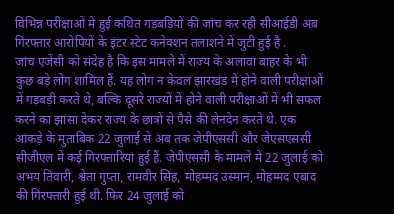विभिन्न परीक्षाओं में हुई कथित गड़बड़ियों की जांच कर रही सीआईडी अब गिरफ्तार आरोपियों के इंटर स्टेट कनेक्शन तलाशने में जुटी हुई है .
जांच एजेंसी को संदेह है कि इस मामले में राज्य के अलावा बाहर के भी कुछ बड़े लोग शामिल हैं. यह लोग न केवल झारखंड में होने वाली परीक्षाओं में गड़बड़ी करते थे, बल्कि दूसरे राज्यों में होने वाली परीक्षाओं में भी सफल करने का झांसा देकर राज्य के छात्रों से पैसे की लेनदेन करते थे. एक आंकड़े के मुताबिक 22 जुलाई से अब तक जेपीएससी और जेएसएससी सीजीएल में कई गिरफ्तारियां हुई हैं. जेपीएससी के मामले में 22 जुलाई को अभय तिवारी, श्वेता गुप्ता, रामवीर सिंह, मोहम्मद उस्मान, मोहम्मद एबाद की गिरफ्तारी हुई थी. फिर 24 जुलाई को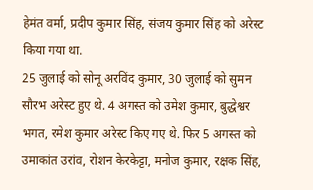हेमंत वर्मा, प्रदीप कुमार सिंह, संजय कुमार सिंह को अरेस्ट किया गया था.
25 जुलाई को सोनू अरविंद कुमार, 30 जुलाई को सुमन सौरभ अरेस्ट हुए थे. 4 अगस्त को उमेश कुमार, बुद्धेश्वर भगत, रमेश कुमार अरेस्ट किए गए थे. फिर 5 अगस्त को उमाकांत उरांव, रोशन केरकेट्टा, मनोज कुमार, रक्षक सिंह,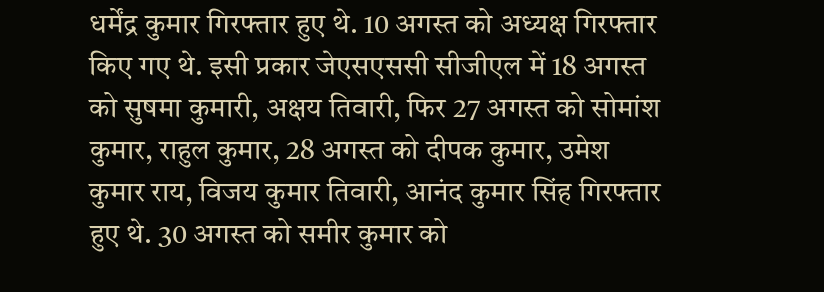धर्मेंद्र कुमार गिरफ्तार हुए थे. 10 अगस्त को अध्यक्ष गिरफ्तार किए गए थे. इसी प्रकार जेएसएससी सीजीएल में 18 अगस्त को सुषमा कुमारी, अक्षय तिवारी, फिर 27 अगस्त को सोमांश कुमार, राहुल कुमार, 28 अगस्त को दीपक कुमार, उमेश कुमार राय, विजय कुमार तिवारी, आनंद कुमार सिंह गिरफ्तार हुए थे. 30 अगस्त को समीर कुमार को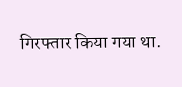गिरफ्तार किया गया था.